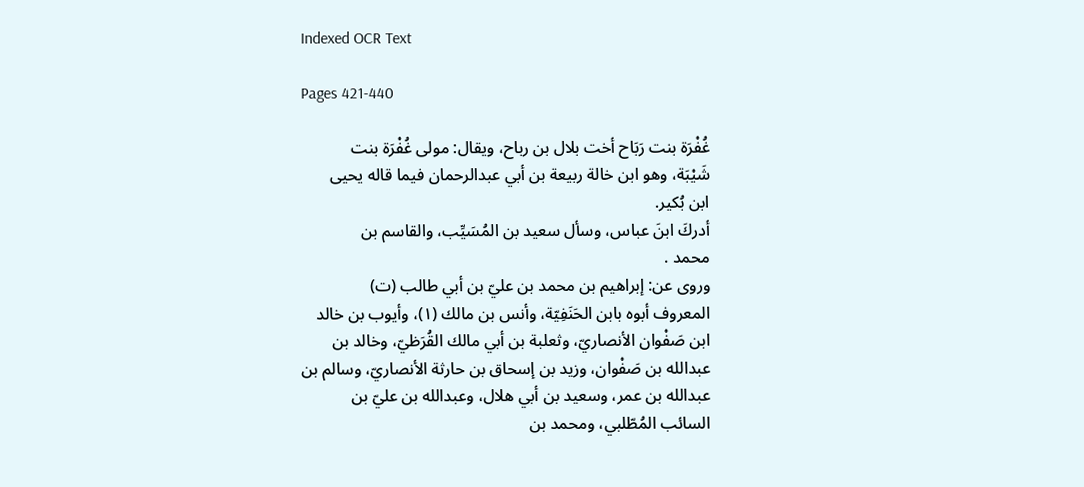Indexed OCR Text

Pages 421-440

غُفْرَة بنت رَبَاح أخت بلال بن رباح، ويقال: مولى غُفْرَة بنت
شَيْبَة، وهو ابن خالة ربيعة بن أبي عبدالرحمان فيما قاله يحيى
ابن بُکیر.
أدركَ ابنَ عباس، وسأل سعيد بن المُسَيِّب، والقاسم بن
محمد .
وروى عن: إبراهيم بن محمد بن عليّ بن أبي طالب (ت)
المعروف أبوه بابن الحَنَفِيّة، وأنس بن مالك (١)، وأيوب بن خالد
ابن صَفْوان الأنصاريّ، وثعلبة بن أبي مالك القُرَظيّ، وخالد بن
عبدالله بن صَفْوان، وزيد بن إسحاق بن حارثة الأنصاريّ، وسالم بن
عبدالله بن عمر، وسعيد بن أبي هلال، وعبدالله بن عليّ بن
السائب المُطّلبي، ومحمد بن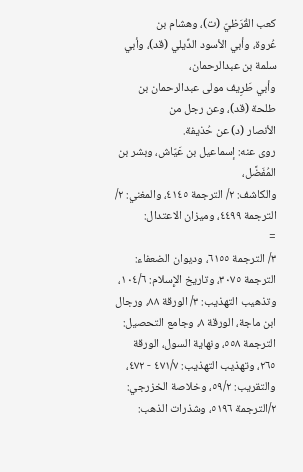كعب القُرَظيّ (ت)، وهشام بن
عُروة، وأبي الأسود الدِّيلي (قد)، وأبي سلمة بن عبدالرحمان،
وأبي طَرِيف مولى عبدالرحمان بن طلحة (قد)، وعن رجل من
الأنصار (د) عن حُذيفة.
روى عنه: إسماعيل بن عَيّاش، وبشر بن المُفَضَّل،
والكاشف: ٢/ الترجمة ٤١٤٥، والمغني: ٢/ الترجمة ٤٤٩٩، وميزان الاعتدال:
=
٣/ الترجمة ٦١٥٥، وديوان الضعفاء: الترجمة ٣٠٧٥، وتاريخ الإِسلام: ١٠٤/٦،
وتذهيب التهذيب: ٣/ الورقة ٨٨، ورجال ابن ماجة، الورقة ٨، وجامع التحصيل:
الترجمة ٥٥٨، ونهاية السول، الورقة ٢٦٥، وتهذيب التهذيب: ٤٧١/٧ - ٤٧٢،
والتقريب: ٥٩/٢، وخلاصة الخزرجي: ٢/الترجمة ٥١٩٦، وشذرات الذهب: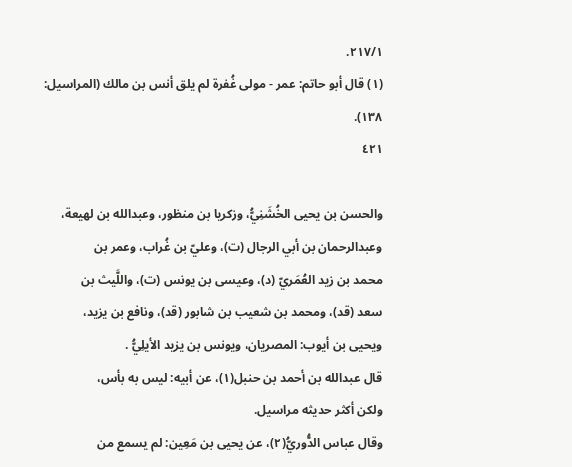٢١٧/١.
(١) قال أبو حاتم: عمر - مولى غُفرة لم يلق أنس بن مالك (المراسيل: ١٣٨).
٤٢١

والحسن بن يحيى الخُشَنِيُّ، وزكريا بن منظور، وعبدالله بن لهيعة،
وعبدالرحمان بن أبي الرجال (ت)، وعليّ بن غُراب، وعمر بن
محمد بن زيد العُمَريّ (د)، وعيسى بن يونس (ت)، واللَّيث بن
سعد (قد)، ومحمد بن شعيب بن شابور (قد)، ونافع بن یزید،
ويحيى بن أيوب: المصريان، ويونس بن يزيد الأيلِيُّ .
قال عبدالله بن أحمد بن حنبل(١)، عن أبيه: ليس به بأس،
ولکن أکثر حديثه مراسیل.
وقال عباس الدُّوريُّ(٢)، عن يحيى بن مَعِين: لم يسمع من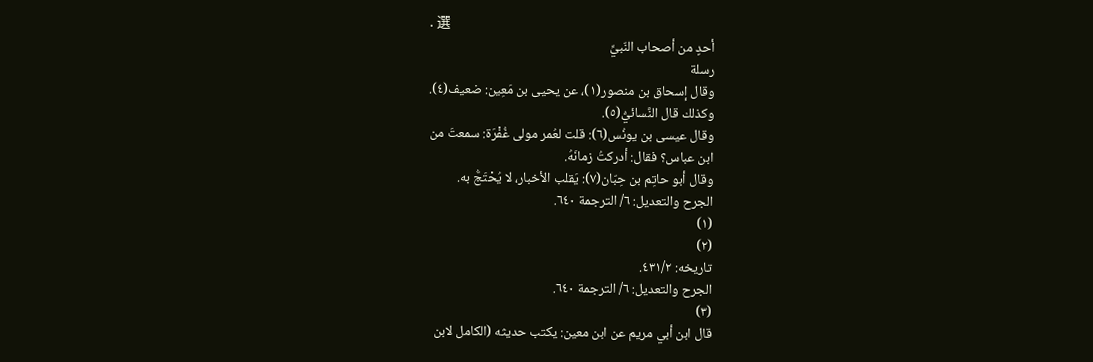. 選
أحدٍ من أصحاب النّبيِّ
رسلة
وقال إسحاق بن منصور(١)، عن يحيى بن مَعِين: ضعيف(٤).
وكذلك قال النَّسائيُّ(٥).
وقال عيسى بن يونُس(٦): قلت لعُمر مولى غُفْرَة: سمعتَ من
ابن عباس؟ فقال: أدركتُ زمانَهُ.
وقال أبو حاتِم بن حِبّان(٧): يَقلب الأخبار، لا يُحْتَجُّ به.
الجرح والتعديل: ٦/ الترجمة ٦٤٠.
(١)
(٢)
تاريخه: ٤٣١/٢.
الجرح والتعديل: ٦/ الترجمة ٦٤٠.
(٣)
قال ابن أبي مريم عن ابن معين: يكتب حديثه (الكامل لابن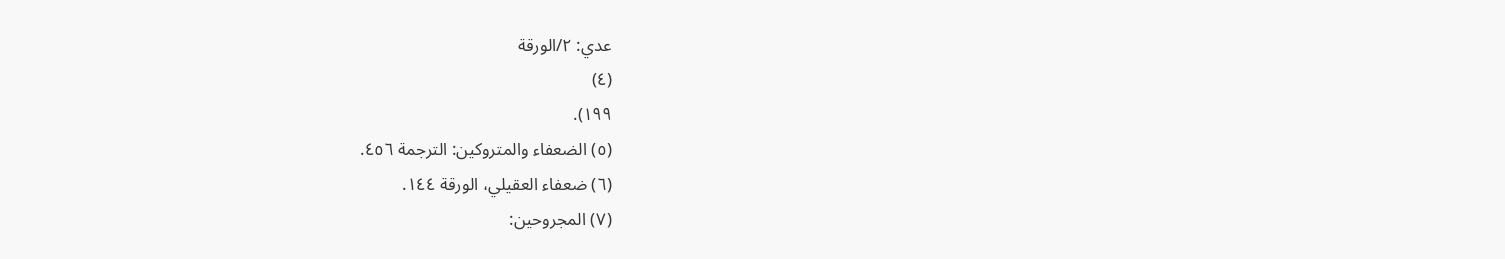عدي: ٢/الورقة
(٤)
١٩٩).
(٥) الضعفاء والمتروكين: الترجمة ٤٥٦.
(٦) ضعفاء العقيلي، الورقة ١٤٤.
(٧) المجروحين: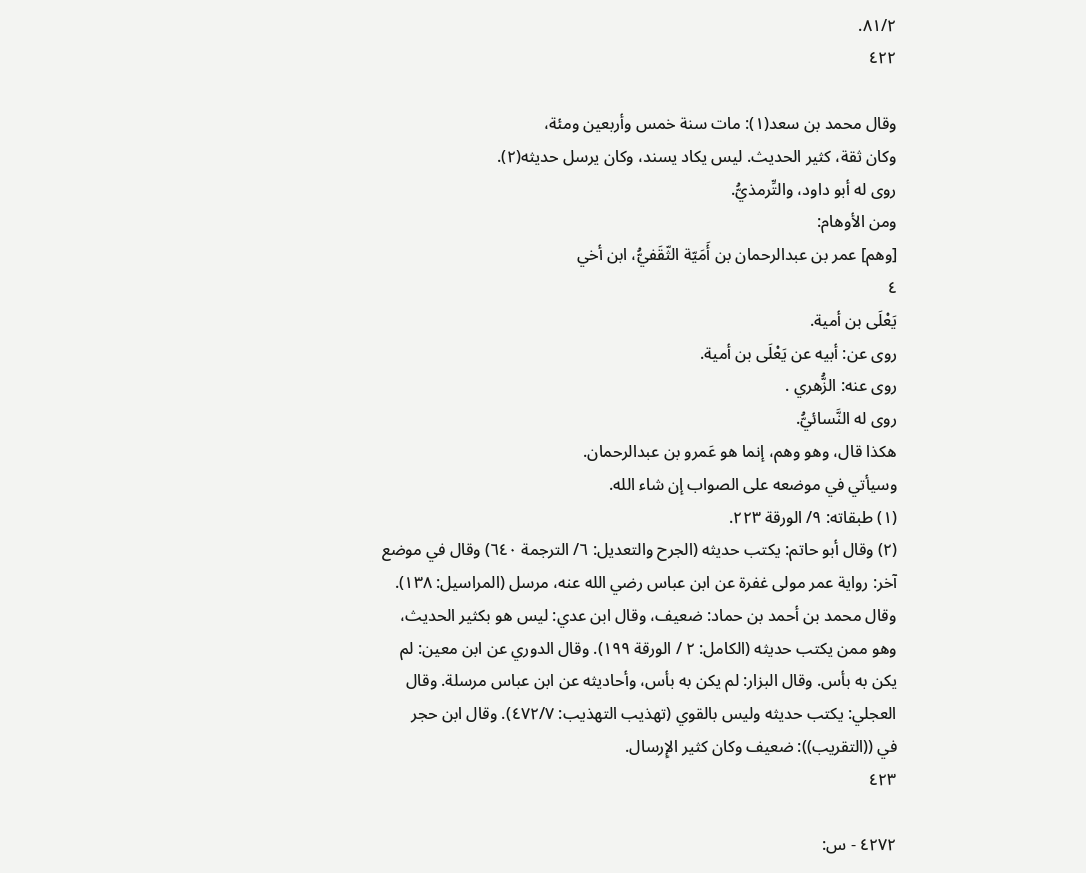٨١/٢.
٤٢٢

وقال محمد بن سعد(١): مات سنة خمس وأربعين ومئة،
وكان ثقة، كثير الحديث. ليس يكاد يسند، وكان يرسل حديثه(٢).
روى له أبو داود، والتِّرمذيُّ.
ومن الأوهام:
[وهم] عمر بن عبدالرحمان بن أَمَيّة الثّقَفيُّ، ابن أخي
٤
يَعْلَى بن أمية.
روى عن: أبيه عن يَعْلَى بن أمية.
روى عنه: الزُّهري .
روى له النَّسائيُّ.
هكذا قال، وهو وهم، إنما هو عَمرو بن عبدالرحمان.
وسيأتي في موضعه على الصواب إن شاء الله.
(١) طبقاته: ٩/ الورقة ٢٢٣.
(٢) وقال أبو حاتم: يكتب حديثه (الجرح والتعديل: ٦/ الترجمة ٦٤٠) وقال في موضع
آخر: رواية عمر مولى غفرة عن ابن عباس رضي الله عنه، مرسل (المراسيل: ١٣٨).
وقال محمد بن أحمد بن حماد: ضعيف، وقال ابن عدي: ليس هو بكثير الحديث،
وهو ممن يكتب حديثه (الكامل: ٢ / الورقة ١٩٩). وقال الدوري عن ابن معين: لم
یکن به بأس. وقال البزار: لم يكن به بأس، وأحاديثه عن ابن عباس مرسلة. وقال
العجلي: يكتب حديثه وليس بالقوي (تهذيب التهذيب: ٤٧٢/٧). وقال ابن حجر
في ((التقريب)): ضعيف وكان كثير الإِرسال.
٤٢٣

٤٢٧٢ - س: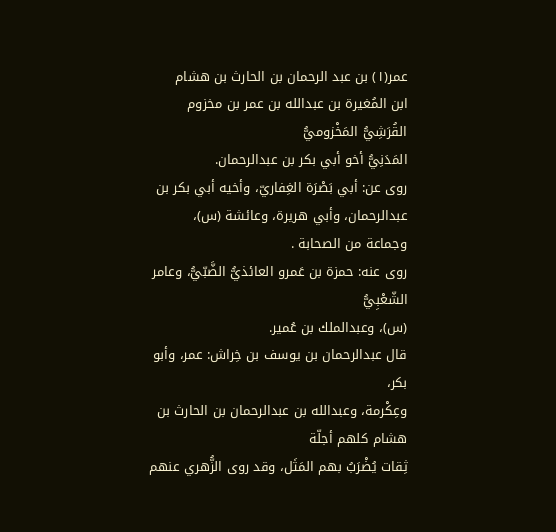عمر(١) بن عبد الرحمان بن الحارث بن هشام
ابن المُغيرة بن عبدالله بن عمر بن مخزوم القُرَشِيُّ المَخْزوميُّ
المَدَنِيُّ أخو أبي بكر بن عبدالرحمان.
روى عن: أبي بَصْرَة الغِفاريّ، وأخيه أبي بكر بن
عبدالرحمان، وأبي هريرة، وعائشة (س)، وجماعة من الصحابة .
روى عنه: حمزة بن عَمرو العائذيُّ الضَّبّيُّ، وعامر الشّعْبِيُّ
(س)، وعبدالملك بن عُمير.
قال عبدالرحمان بن يوسف بن خِراش: عمر، وأبو بكر،
وعِكْرمة، وعبدالله بن عبدالرحمان بن الحارث بن هشام كلهم أجلّة
ثِقات يُضْرَبُ بهم المَثَل، وقد روى الزُّهري عنهم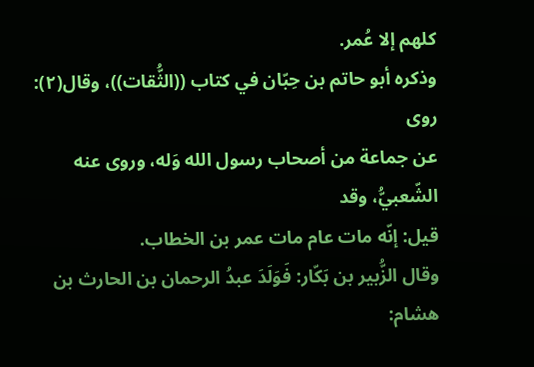كلهم إلا عُمر.
وذكره أبو حاتم بن حِبّان في كتاب ((الثُّقات))، وقال(٢): روى
عن جماعة من أصحاب رسول الله وَله، وروى عنه الشّعبيُّ، وقد
قيل: إنّه مات عام مات عمر بن الخطاب.
وقال الزُّبير بن بَكّار: فَوَلَدَ عبدُ الرحمان بن الحارث بن
هشام: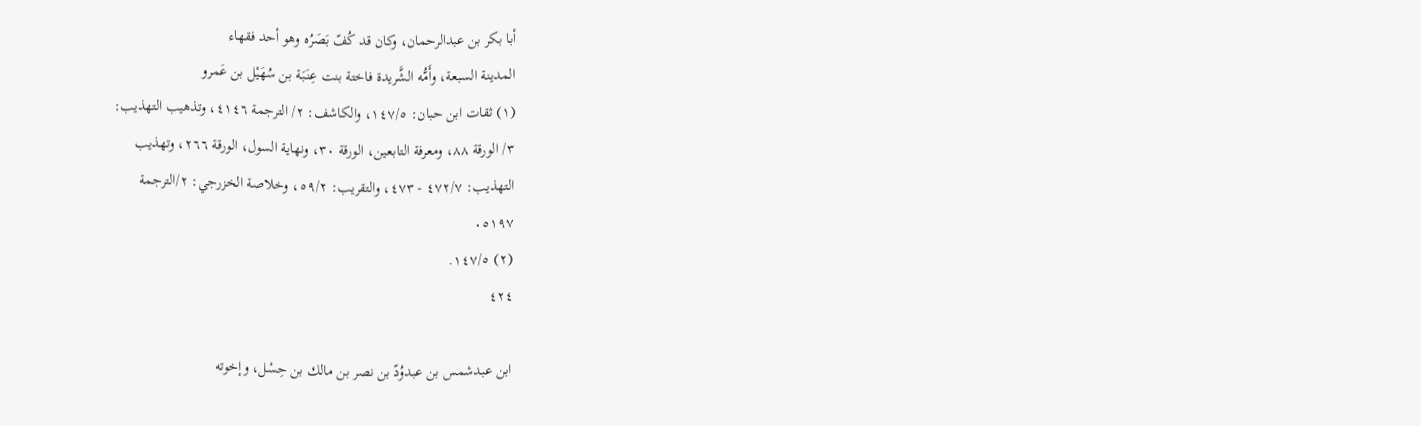أبا بكر بن عبدالرحمان، وكان قد كُفّ بَصَرُه وهو أحد فقهاء
المدينة السبعة، وأَمُّه الشَّريدة فاختة بنت عِنَبَة بن سُهَيْل بن عَمرو
(١) ثقات ابن حبان: ١٤٧/٥، والكاشف: ٢/ الترجمة ٤١٤٦، وتذهيب التهذيب:
٣/ الورقة ٨٨، ومعرفة التابعين، الورقة ٣٠، ونهاية السول، الورقة ٢٦٦، وتهذيب
التهذيب: ٤٧٢/٧ - ٤٧٣، والتقريب: ٥٩/٢، وخلاصة الخزرجي: ٢/الترجمة
٠٥١٩٧
(٢) ١٤٧/٥.
٤٢٤

ابن عبدشمس بن عبدوُدّ بن نصر بن مالك بن حِسْل، وإخوته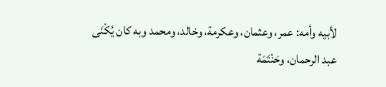لأبيه وأمه: عمر، وعثمان، وعكرمة، وخالد، ومحمد وبه كان يُكْنَى
عبد الرحمان، وحَنْتَمَة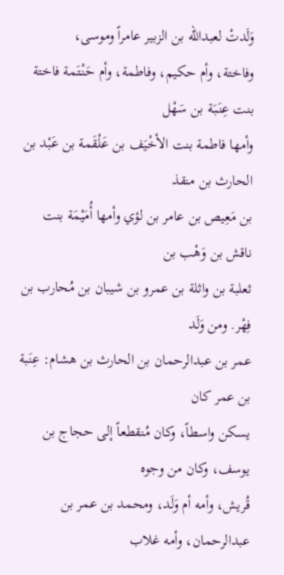وَلَدتْ لعبدالله بن الزبير عامراً وموسى،
وفاختة، وأم حكيم، وفاطمة، وأم حَنْتَمة فاختة بنت عِنَبَة بن سَهْل
وأمها فاطمة بنت الأخْيَف بن عَلْقَمة بن عَبْد بن الحارث بن منقذ
بن مَعِيص بن عامر بن لؤي وأمها أُمَيْمَة بنت ناقش بن وَهْب بن
ثعلبة بن واثلة بن عمرو بن شيبان بن مُحارب بن فِهْر. ومن وَلَد
عمر بن عبدالرحمان بن الحارث بن هشام: عِنَبة بن عمر كان
يسكن واسطاً، وكان مُنقطعاً إلى حجاج بن يوسف، وكان من وجوه
قُريش، وأمه أم وَلَد، ومحمد بن عمر بن عبدالرحمان، وأمه غلاب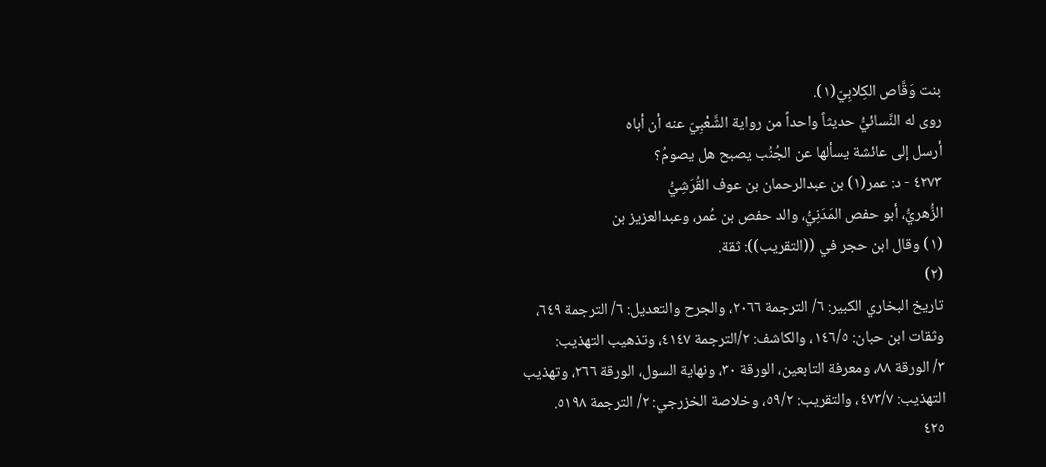بنت وَقَّاص الكِلابِيّ(١).
روى له النَّسائيُّ حديثاً واحداً من رواية الشَّعْبِيّ عنه أن أباه
أرسل إلى عائشة يسألها عن الجُنُب يصبح هل يصومُ؟
٤٢٧٣ - د: عمر(١) بن عبدالرحمان بن عوف القُرَشِيُّ
الزُّهريُّ، أبو حفص المَدَنِيُّ، والد حفص بن عُمر، وعبدالعزيز بن
(١) وقال ابن حجر في ((التقريب)): ثقة.
(٢)
تاريخ البخاري الكبير: ٦/ الترجمة ٢٠٦٦، والجرح والتعديل: ٦/ الترجمة ٦٤٩،
وثقات ابن حبان: ١٤٦/٥، والكاشف: ٢/الترجمة ٤١٤٧، وتذهيب التهذيب:
٣/ الورقة ٨٨، ومعرفة التابعين، الورقة ٣٠، ونهاية السول، الورقة ٢٦٦، وتهذيب
التهذيب: ٤٧٣/٧، والتقريب: ٥٩/٢، وخلاصة الخزرجي: ٢/ الترجمة ٥١٩٨.
٤٢٥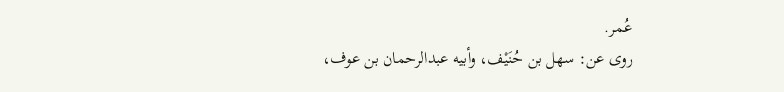عُمر.
روى عن: سهل بن حُنَيْف، وأبيه عبدالرحمان بن عوف،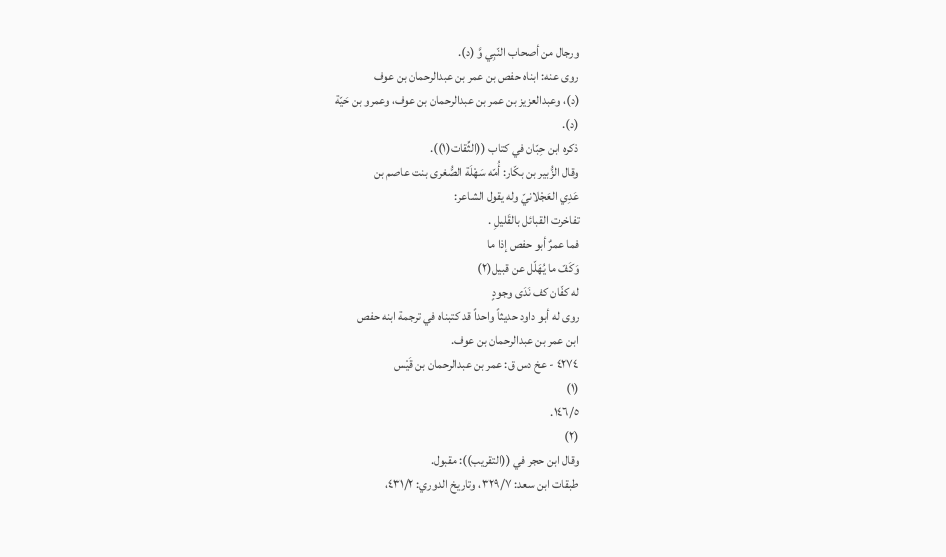ورجال من أصحاب النّبِي وَّ (د).
روى عنه: ابناه حفص بن عمر بن عبدالرحمان بن عوف
(د)، وعبدالعزيز بن عمر بن عبدالرحمان بن عوف، وعمرو بن حَيّة
(د).
ذكره ابن حِبّان في كتاب ((الثِّقات(١)).
وقال الزُّبير بن بكّار: أُمّه سَهْلَة الصُّغرى بنت عاصم بن
عَدِي العَجْلانيّ وله يقول الشاعر:
تفاخرت القبائل بالقَليلِ .
فما عمرٌ أبو حفص إذا ما
وَكَفّ ما يُهَلّل عن قبيل(٢)
له كفّان کف نَدَی وجودٍ
روى له أبو داود حديثاً واحداً قد كتبناه في ترجمة ابنه حفص
ابن عمر بن عبدالرحمان بن عوف.
٤٢٧٤ - عخ دس ق: عمر بن عبدالرحمان بن قَيْس
(١)
١٤٦/٥.
(٢)
وقال ابن حجر في ((التقريب)): مقبول.
طبقات ابن سعد: ٣٢٩/٧، وتاريخ الدوري: ٤٣١/٢،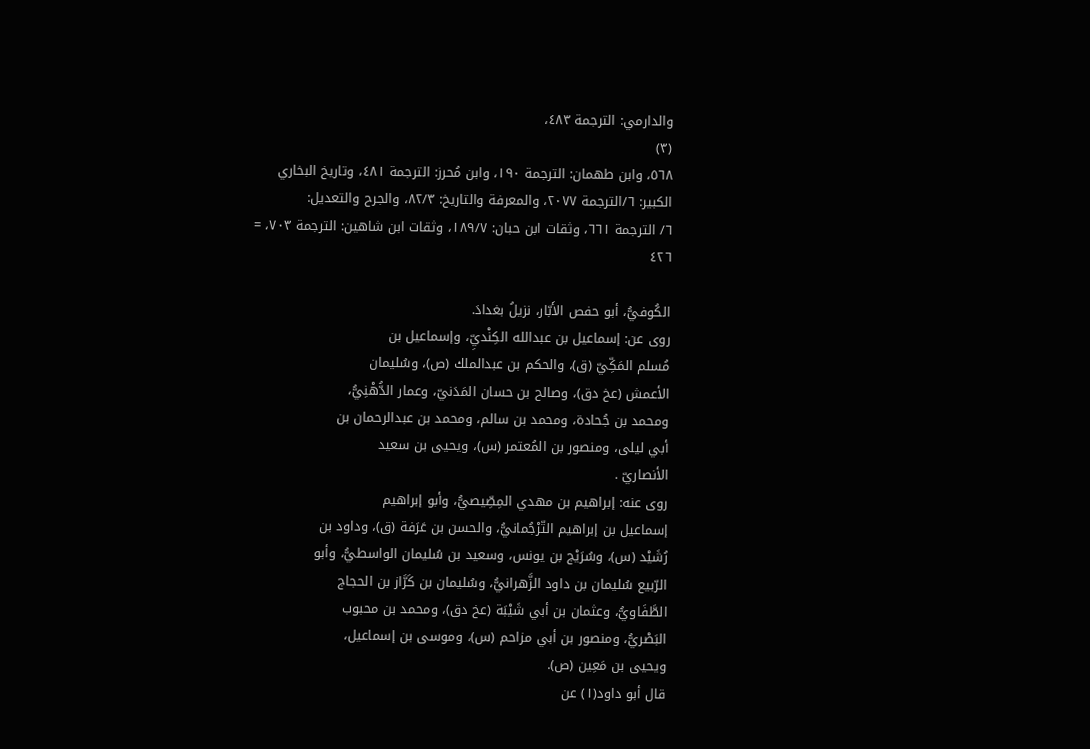والدارمي: الترجمة ٤٨٣،
(٣)
٥٦٨، وابن طهمان: الترجمة ١٩٠، وابن مُحرز: الترجمة ٤٨١، وتاريخ البخاري
الكبير: ٦/الترجمة ٢٠٧٧، والمعرفة والتاريخ: ٨٢/٣، والجرح والتعديل:
٦/ الترجمة ٦٦١، وثقات ابن حبان: ١٨٩/٧، وثقات ابن شاهين: الترجمة ٧٠٣، =
٤٢٦

الكُوفيُّ، أبو حفص الأَبّار، نزيلُ بغدادَ.
روى عن: إسماعيل بن عبدالله الكِنْديِّ، وإسماعيل بن
مُسلم المَكِّيّ (ق)، والحكم بن عبدالملك (ص)، وسُليمان
الأعمش (عخ دق)، وصالح بن حسان المَدَنيّ، وعمار الدُّهْنِيُّ،
ومحمد بن جُحادة، ومحمد بن سالم، ومحمد بن عبدالرحمان بن
أبي ليلى، ومنصور بن المُعتمر (س)، ويحيى بن سعيد
الأنصاريّ .
روى عنه: إبراهيم بن مهدي المِصِّيصيُّ، وأبو إبراهيم
إسماعيل بن إبراهيم التّرْجُمانيُّ، والحسن بن عَرَفة (ق)، وداود بن
رُشَيْد (س)، وسُرَيْج بن يونس، وسعيد بن سُليمان الواسطيُّ، وأبو
الرّبيع سُليمان بن داود الزَّهرانيُّ، وسُليمان بن كَرَّاز بن الحجاج
الطَّفَاويُّ، وعثمان بن أبي شَيْبَة (عخ دق)، ومحمد بن محبوب
البَصْريُّ، ومنصور بن أبي مزاحم (س)، وموسى بن إسماعيل،
ويحيى بن مَعِين (ص).
قال أبو داود(١) عن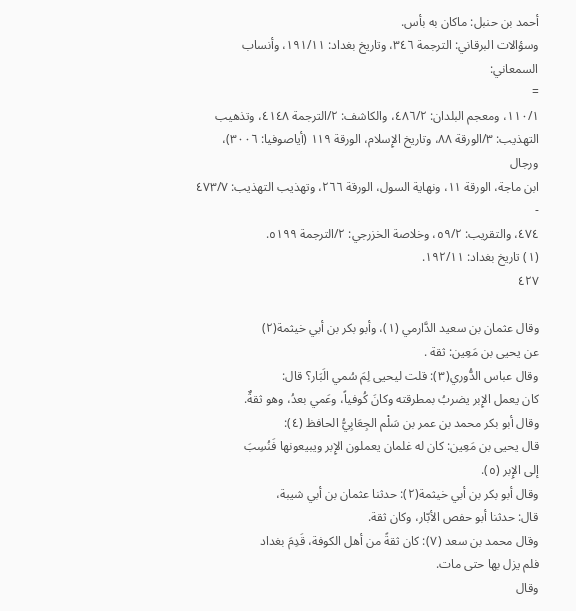أحمد بن حنبل: ماكان به بأس.
وسؤالات البرقاني: الترجمة ٣٤٦، وتاريخ بغداد: ١٩١/١١، وأنساب السمعاني:
=
١١٠/١، ومعجم البلدان: ٤٨٦/٢، والكاشف: ٢/الترجمة ٤١٤٨، وتذهيب
التهذيب: ٣/الورقة ٨٨، وتاريخ الإِسلام، الورقة ١١٩ (أياصوفيا: ٣٠٠٦)، ورجال
ابن ماجة، الورقة ١١، ونهاية السول، الورقة ٢٦٦، وتهذيب التهذيب: ٤٧٣/٧ -
٤٧٤، والتقريب: ٥٩/٢، وخلاصة الخزرجي: ٢/الترجمة ٥١٩٩.
(١) تاريخ بغداد: ١٩٢/١١.
٤٢٧

وقال عثمان بن سعيد الدَّارمي (١)، وأبو بكر بن أبي خيثمة(٢)
عن يحيى بن مَعِين: ثقة .
وقال عباس الدُّوري(٣): قلت ليحيى لِمَ سُمي الَبَار؟ قال:
كان يعمل الإِبر يضربُ بمطرقته وكانَ كُوفياً، وعَمي بعدُ، وهو ثقةٌ.
وقال أبو بكر محمد بن عمر بن سَلْم الجِعَابِيُّ الحافظ (٤):
قال يحيى بن مَعِين: كان له غلمان يعملون الإِبر ويبيعونها فَنُسِبَ
إلى الإِبر (٥).
وقال أبو بكر بن أبي خيثمة(٢): حدثنا عثمان بن أبي شيبة،
قال: حدثنا أبو حفص الأبّار، وكان ثقة.
وقال محمد بن سعد (٧): كان ثقةً من أهل الكوفة، قَدِمَ بغداد
فلم يزل بها حتى مات.
وقال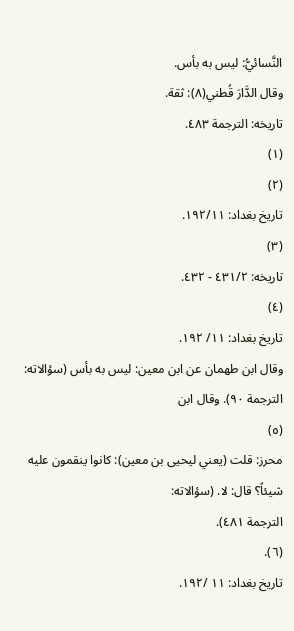النَّسائيُّ: ليس به بأس.
وقال الدَّارَ قُطني(٨): ثقة.
تاريخه: الترجمة ٤٨٣.
(١)
(٢)
تاريخ بغداد: ١٩٢/١١.
(٣)
تاريخه: ٤٣١/٢ - ٤٣٢.
(٤)
تاريخ بغداد: ١١/ ١٩٢.
وقال ابن طهمان عن ابن معين: ليس به بأس (سؤالاته: الترجمة ٩٠). وقال ابن
(٥)
محرز: قلت (يعني ليحيى بن معين): كانوا ينقمون عليه شيئاً؟ قال: لا. (سؤالاته:
الترجمة ٤٨١).
(٦).
تاريخ بغداد: ١١ /١٩٢.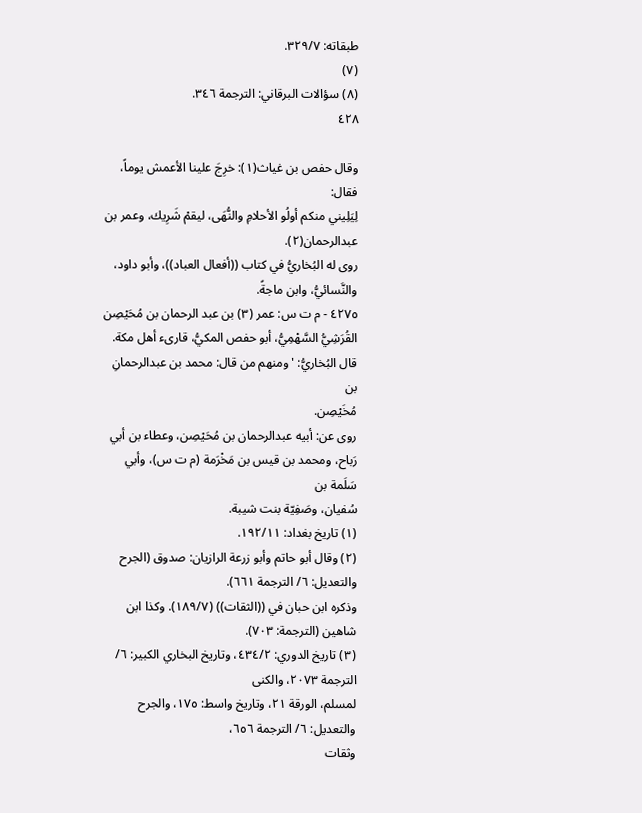طبقاته: ٣٢٩/٧.
(٧)
(٨) سؤالات البرقاني: الترجمة ٣٤٦.
٤٢٨

وقال حفص بن غياث(١): خرِجَ علينا الأعمش يوماً، فقال:
لِيَلِيني منكم أولُو الأحلامِ والنُّهَى، ليقمْ شَرِيك، وعمر بن
عبدالرحمان(٢).
روى له البُخاريُّ في كتاب ((أفعال العباد))، وأبو داود،
والنَّسائيُّ، وابن ماجةً.
٤٢٧٥ - م ت س: عمر (٣) بن عبد الرحمان بن مُحَيْصِن
القُرَشِيُّ السَّهْمِيُّ، أبو حفص المكيُّ، قارىء أهل مكة.
قال البُخاريُّ: 'ومنهم من قال: محمد بن عبدالرحمانِ بن
مُخَيْصِن.
روى عن: أبيه عبدالرحمان بن مُحَيْصِن، وعطاء بن أبي
رَباح، ومحمد بن قيس بن مَخْرَمة (م ت س)، وأبي سَلَمة بن
سُفيان، وصَفِيّة بنت شيبة.
(١) تاريخ بغداد: ١٩٢/١١.
(٢) وقال أبو حاتم وأبو زرعة الرازيان: صدوق (الجرح والتعديل: ٦/ الترجمة ٦٦١).
وذكره ابن حبان في ((الثقات)) (١٨٩/٧). وكذا ابن شاهين (الترجمة: ٧٠٣).
(٣) تاريخ الدوري: ٤٣٤/٢، وتاريخ البخاري الكبير: ٦/ الترجمة ٢٠٧٣، والكنى
لمسلم، الورقة ٢١، وتاريخ واسط: ١٧٥، والجرح والتعديل: ٦/ الترجمة ٦٥٦،
وثقات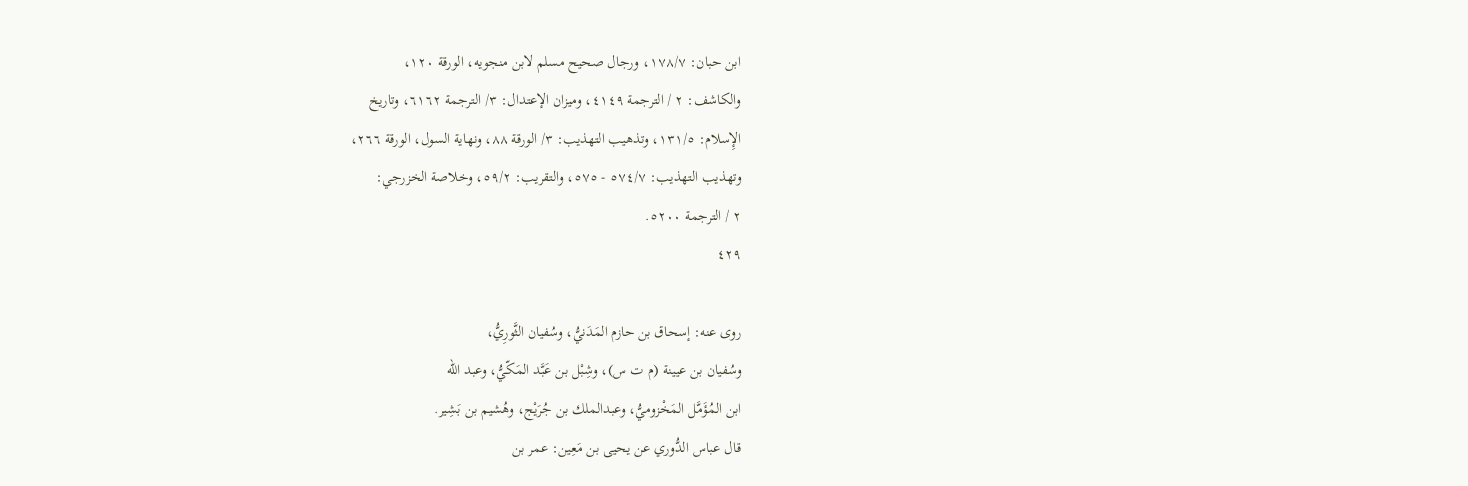ابن حبان: ١٧٨/٧، ورجال صحيح مسلم لابن منجويه، الورقة ١٢٠،
والكاشف: ٢ / الترجمة ٤١٤٩، وميزان الإعتدال: ٣/ الترجمة ٦١٦٢، وتاريخ
الإِسلام: ١٣١/٥، وتذهيب التهذيب: ٣/ الورقة ٨٨، ونهاية السول، الورقة ٢٦٦،
وتهذيب التهذيب: ٥٧٤/٧ - ٥٧٥، والتقريب: ٥٩/٢، وخلاصة الخزرجي:
٢ / الترجمة ٥٢٠٠.
٤٢٩

روى عنه: إسحاق بن حازم المَدَنيُّ، وسُفيان الثَّورِيُّ،
وسُفيان بن عيينة (م ت س)، وشِبْل بن عَبَّد المَكّيُّ، وعبد الله
ابن المُؤَمَّل المَخْزوميُّ، وعبدالملك بن جُرَيْج، وهُشيم بن بَشِير.
قال عباس الدُّوري عن يحيى بن مَعِين: عمر بن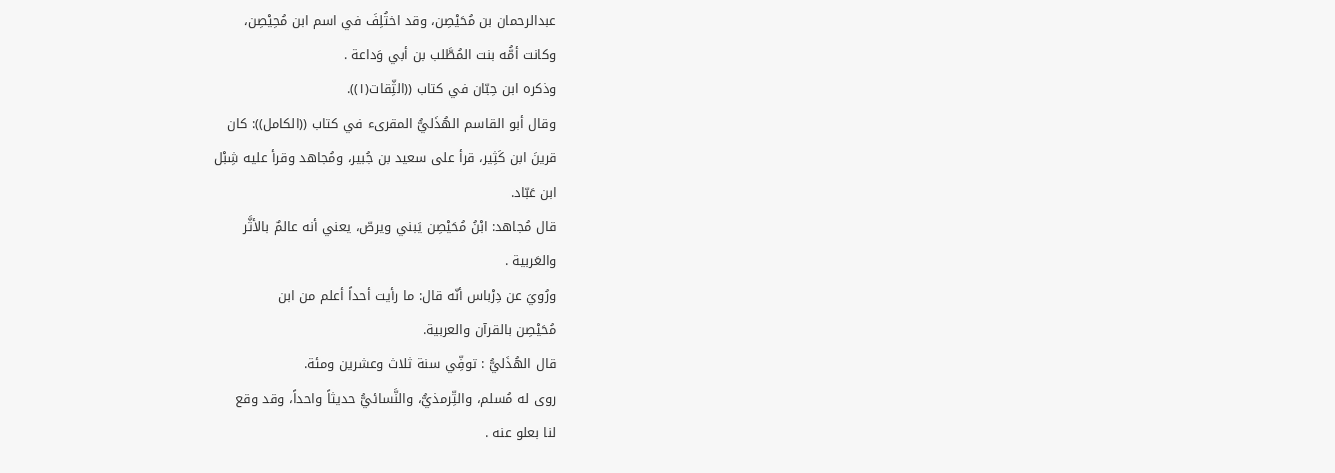عبدالرحمان بن مُحَيْصِن، وقد اختُلِفَ في اسم ابن مُحِيْصِن،
وكانت أمُّه بنت المُطَّلب بن أبي وَداعة .
وذكره ابن حِبّان في كتاب ((الثِّقات(١)).
وقال أبو القاسم الهُذَليُّ المقرىء في كتاب ((الكامل)): كان
قرينَ ابن كَثِير، قرأ على سعيد بن جُبير، ومُجاهد وقرأ عليه شِبْل
ابن عَبّاد.
قال مُجاهد: ابْنُ مُحَيْصِن يَبني ويرصّ، يعني أنه عالمٌ بالأثَّر
والعَربية .
ورُويَ عن دِرْباس أنّه قال: ما رأيت أحداً أعلم من ابن
مُحَيْصِن بالقرآن والعربية.
قال الهُذَليُّ : توفِّي سنة ثلاث وعشرين ومئة.
روى له مُسلم، والتِّرمذيُّ، والنَّسائيُّ حديثاً واحداً، وقد وقع
لنا بعلو عنه .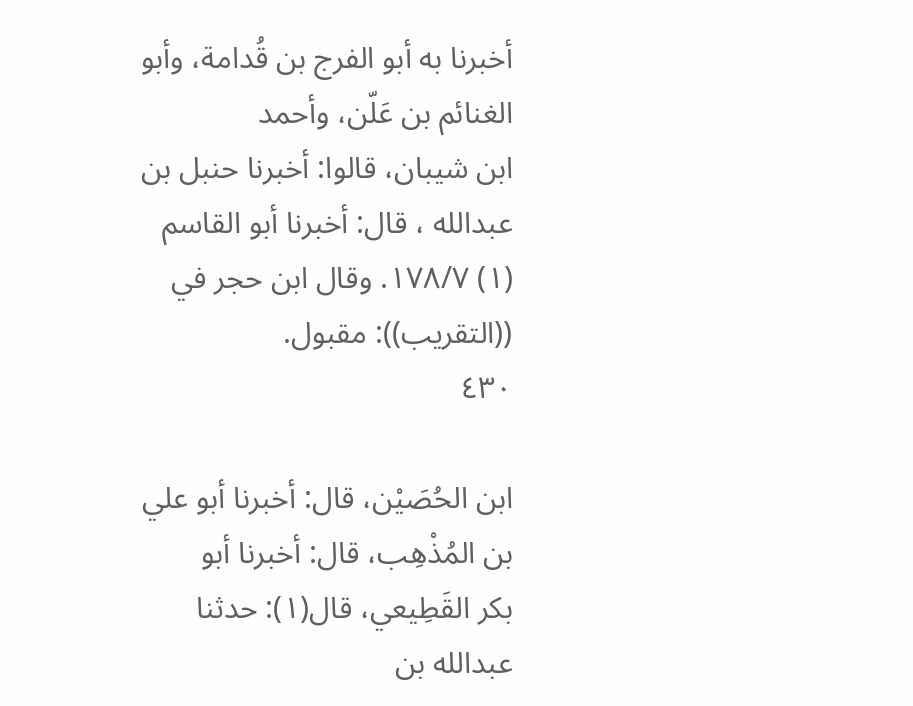أخبرنا به أبو الفرج بن قُدامة، وأبو الغنائم بن عَلّن، وأحمد
ابن شيبان، قالوا: أخبرنا حنبل بن عبدالله ، قال: أخبرنا أبو القاسم
(١) ١٧٨/٧. وقال ابن حجر في ((التقريب)): مقبول.
٤٣٠

ابن الحُصَيْن، قال: أخبرنا أبو علي بن المُذْهِب، قال: أخبرنا أبو
بكر القَطِيعي، قال(١): حدثنا عبدالله بن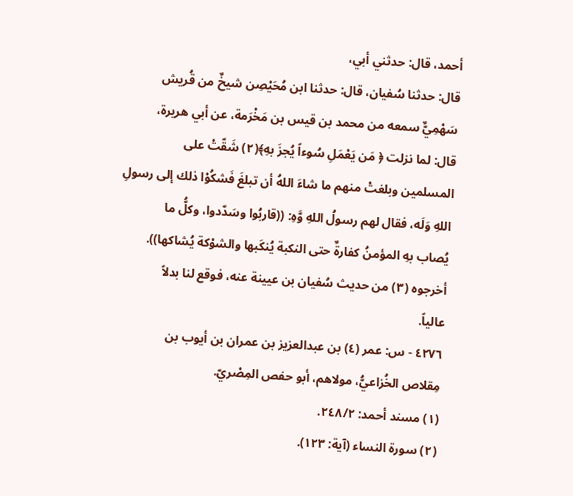أحمد، قال: حدثني أبي،
قال: حدثنا سُفيان، قال: حدثنا ابن مُحَيْصِن شيخٌ من قُريش
سَهْمِيٌّ سمعه من محمد بن قيس بن مَخْرَمة، عن أبي هريرة،
قال: لما نزلت ﴿ مَن يَعْمَلِ سُوءاً يُجزَ بهِ﴾(٢) شَقّتْ على
المسلمين وبلغتْ منهم ما شاءَ اللهُ أن تبلغَ فَشكُوْا ذلك إلى رسولِ
اللهِ وَلَه، فقال لهم رسولُ اللهِ وَّهِ: ((قاربُوا وسَدّدوا، وكلُّ ما
يُصاب بهِ المؤمنُ كفارةٌ حتى النكبة يُنكَبها والشوْكة يُشاكها)).
أخرجوه (٣) من حديث سُفيان بن عيينة عنه، فوقع لنا بدلاً
عالياً.
٤٢٧٦ - س: عمر (٤) بن عبدالعزيز بن عمران بن أيوب بن
مِقلاص الخُزاعيُّ، مولاهم، أبو حفص المِصْريّ.
(١) مسند أحمد: ٢٤٨/٢.
(٢) سورة النساء (آية: ١٢٣).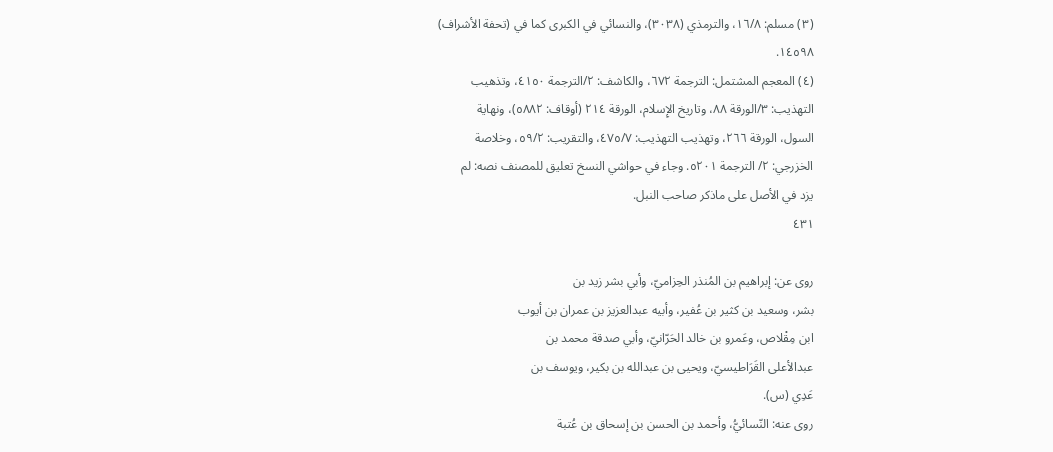(٣) مسلم: ١٦/٨، والترمذي (٣٠٣٨)، والنسائي في الكبرى كما في (تحفة الأشراف)
١٤٥٩٨.
(٤) المعجم المشتمل: الترجمة ٦٧٢، والكاشف: ٢/الترجمة ٤١٥٠، وتذهيب
التهذيب: ٣/الورقة ٨٨، وتاريخ الإِسلام، الورقة ٢١٤ (أوقاف: ٥٨٨٢)، ونهاية
السول، الورقة ٢٦٦، وتهذيب التهذيب: ٤٧٥/٧، والتقريب: ٥٩/٢، وخلاصة
الخزرجي: ٢/ الترجمة ٥٢٠١. وجاء في حواشي النسخ تعليق للمصنف نصه: لم
يزد في الأصل على ماذكر صاحب النبل.
٤٣١

روى عن: إبراهيم بن المُنذر الحِزاميّ، وأبي بشر زيد بن
بشر، وسعيد بن كثير بن عُفير، وأبيه عبدالعزيز بن عمران بن أيوب
ابن مِقْلاص، وعَمرو بن خالد الحَرّانيّ، وأبي صدقة محمد بن
عبدالأعلى القَرَاطيسيّ، ويحيى بن عبدالله بن بكير، ويوسف بن
عَدِي (س).
روى عنه: النّسائيُّ، وأحمد بن الحسن بن إسحاق بن عُتبة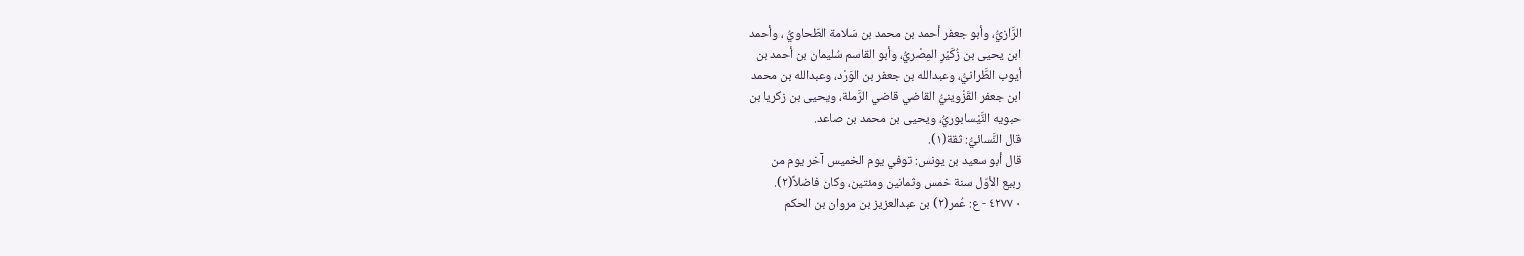الرَّازيُّ، وأبو جعفر أحمد بن محمد بن سَلامة الطّحاويُّ ، وأحمد
ابن يحيى بن زُكَيْرِ المِصْريُّ، وأبو القاسم سُليمان بن أحمد بن
أيوب الطَّرانيُّ، وعبدالله بن جعفر بن الوَرْد، وعبدالله بن محمد
ابن جعفر القَزْوينيُّ القاضي قاضي الرَّملة، ويحيى بن زكريا بن
حبويه النَّيْسابوريُّ، ويحيى بن محمد بن صاعد.
قال النَّسائيُّ: ثقة(١).
قال أبو سعيد بن يونس: توفي يوم الخميس آخر يوم من
ربيع الأوّل سنة خمس وثمانين ومئتين، وكان فاضلاً(٢).
٠ ٤٢٧٧ - ع: عُمر(٢) بن عبدالعزيز بن مروان بن الحكم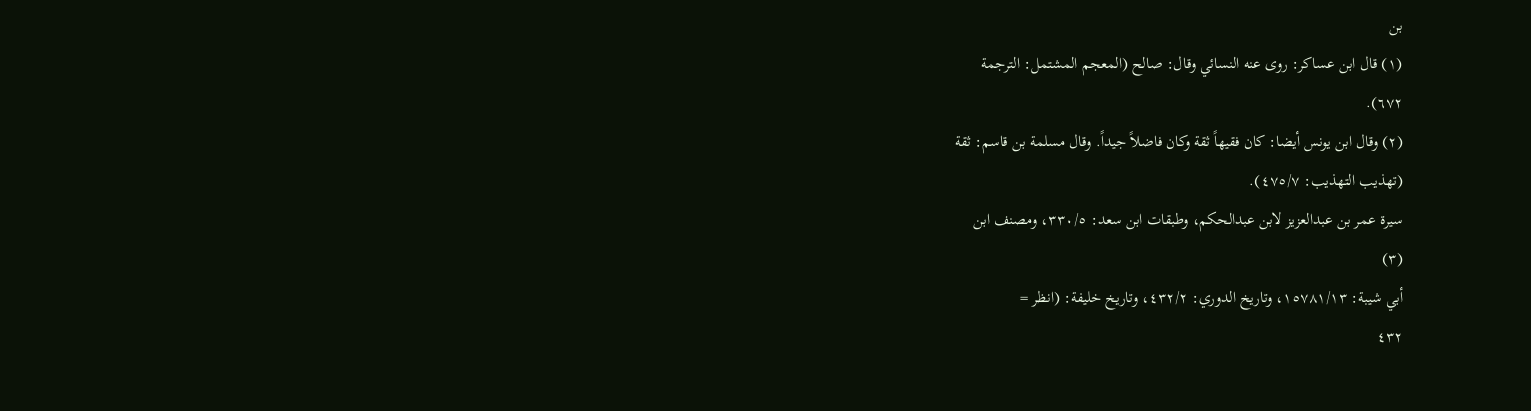بن
(١) قال ابن عساكر: روى عنه النسائي وقال: صالح (المعجم المشتمل: الترجمة
٦٧٢).
(٢) وقال ابن يونس أيضا: كان فقيهاً ثقة وكان فاضلاً جيداً. وقال مسلمة بن قاسم: ثقة
(تهذيب التهذيب: ٤٧٥/٧).
سيرة عمر بن عبدالعزيز لابن عبدالحكم، وطبقات ابن سعد: ٣٣٠/٥، ومصنف ابن
(٣)
أبي شيبة: ١٥٧٨١/١٣، وتاريخ الدوري: ٤٣٢/٢، وتاريخ خليفة: (انظر =
٤٣٢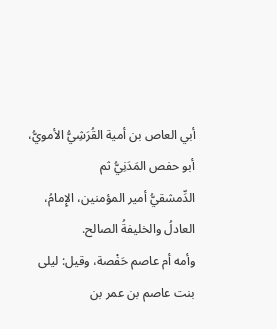أبي العاص بن أمية القُرَشِيُّ الأمويُّ، أبو حفص المَدَنِيُّ ثم
الدِّمشقيُّ أمير المؤمنين، الإِمامُ، العادلُ والخليفةُ الصالح.
وأمه أم عاصم حَفْصة، وقيل: ليلى بنت عاصم بن عمر بن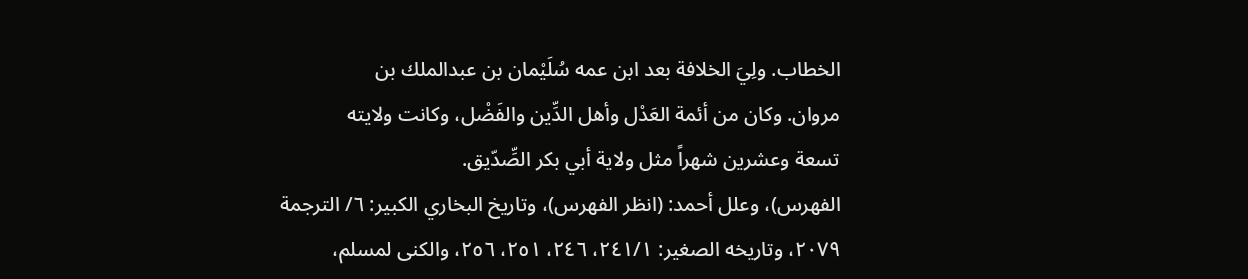الخطاب. ولِيَ الخلافة بعد ابن عمه سُلَيْمان بن عبدالملك بن
مروان. وكان من أئمة العَدْل وأهل الدِّين والفَضْل، وكانت ولايته
تسعة وعشرين شهراً مثل ولاية أبي بكر الصِّدّيق.
الفهرس)، وعلل أحمد: (انظر الفهرس)، وتاريخ البخاري الكبير: ٦/ الترجمة
٢٠٧٩، وتاريخه الصغير: ٢٤١/١، ٢٤٦، ٢٥١، ٢٥٦، والكنى لمسلم،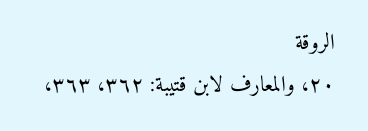الروقة
٢٠، والمعارف لابن قتيبة: ٣٦٢، ٣٦٣،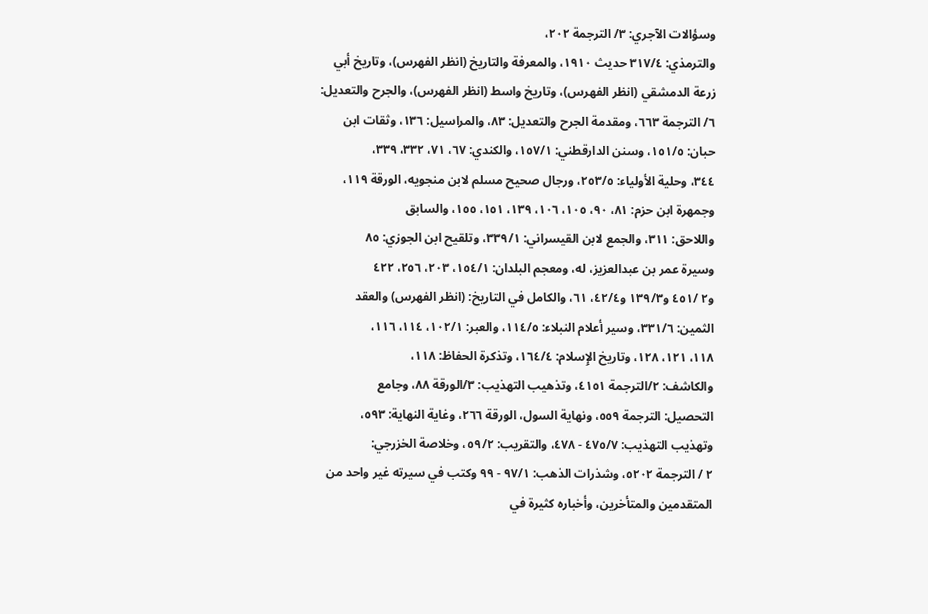وسؤالات الآجري: ٣/ الترجمة ٢٠٢،
والترمذي: ٣١٧/٤ حديث ١٩١٠، والمعرفة والتاريخ (انظر الفهرس)، وتاريخ أبي
زرعة الدمشقي (انظر الفهرس)، وتاريخ واسط (انظر الفهرس)، والجرح والتعديل:
٦/ الترجمة ٦٦٣، ومقدمة الجرح والتعديل: ٨٣، والمراسيل: ١٣٦، وثقات ابن
حبان: ١٥١/٥، وسنن الدارقطني: ١٥٧/١، والكندي: ٦٧، ٧١، ٣٣٢، ٣٣٩،
٣٤٤، وحلية الأولياء: ٢٥٣/٥، ورجال صحيح مسلم لابن منجويه، الورقة ١١٩،
وجمهرة ابن حزم: ٨١، ٩٠، ١٠٥، ١٠٦، ١٣٩، ١٥١، ١٥٥، والسابق
واللاحق: ٣١١، والجمع لابن القيسراني: ٣٣٩/١، وتلقيح ابن الجوزي: ٨٥
وسيرة عمر بن عبدالعزيز، له، ومعجم البلدان: ١٥٤/١، ٢٠٣، ٢٥٦، ٤٢٢
و٢ /٤٥١ و١٣٩/٣ و٤٢/٤، ٦١، والكامل في التاريخ: (انظر الفهرس) والعقد
الثمين: ٣٣١/٦، وسير أعلام النبلاء: ١١٤/٥، والعبر: ١٠٢/١، ١١٤، ١١٦،
١١٨، ١٢١، ١٢٨، وتاريخ الإِسلام: ١٦٤/٤، وتذكرة الحفاظ: ١١٨،
والكاشف: ٢/الترجمة ٤١٥١، وتذهيب التهذيب: ٣/الورقة ٨٨، وجامع
التحصيل: الترجمة ٥٥٩، ونهاية السول، الورقة ٢٦٦، وغاية النهاية: ٥٩٣،
وتهذيب التهذيب: ٤٧٥/٧ - ٤٧٨، والتقريب: ٥٩/٢، وخلاصة الخزرجي:
٢ / الترجمة ٥٢٠٢، وشذرات الذهب: ٩٧/١ - ٩٩ وكتب في سيرته غير واحد من
المتقدمين والمتأخرين، وأخباره كثيرة في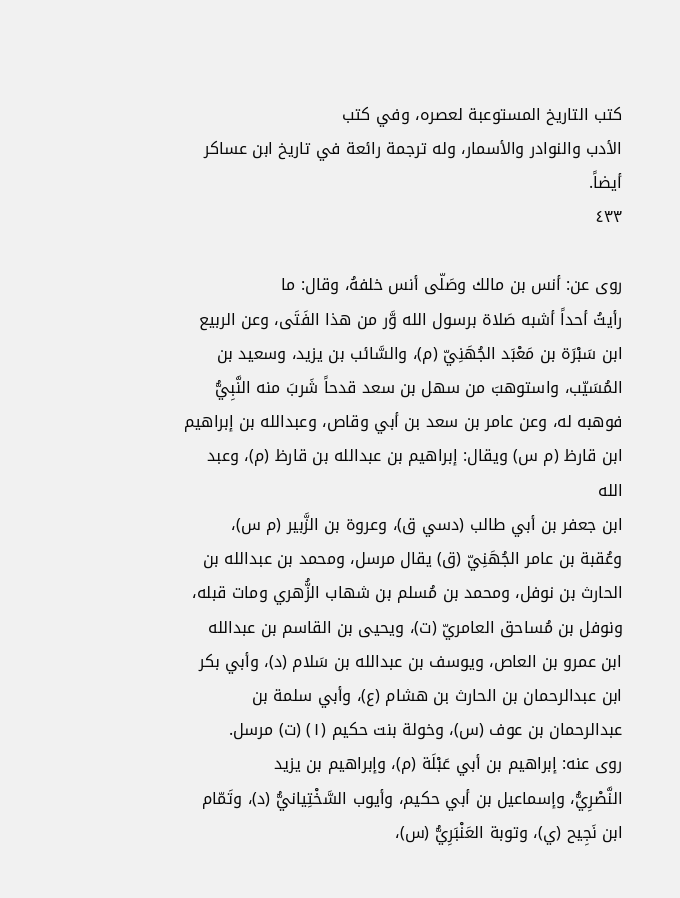كتب التاريخ المستوعبة لعصره، وفي كتب
الأدب والنوادر والأسمار، وله ترجمة رائعة في تاريخ ابن عساكر أيضاً.
٤٣٣

روى عن: أنس بن مالك وصَلّى أنس خلفهُ، وقال: ما
رأيتُ أحداً أشبه صَلاة برسول الله وَّر من هذا الفَتَى، وعن الربيع
ابن سَبْرَة بن مَعْبَد الجُهَنِيّ (م)، والسَّائب بن يزيد، وسعيد بن
المُسَيّب، واستوهبَ من سهل بن سعد قدحاً شَربَ منه النَّبِيُّ
فوهبه له، وعن عامر بن سعد بن أبي وقاص، وعبدالله بن إبراهيم
ابن قارظ (م س) ويقال: إبراهيم بن عبدالله بن قارظ (م)، وعبد الله
ابن جعفر بن أبي طالب (دسي ق)، وعروة بن الزَّبير (م س)،
وعُقبة بن عامر الجُهَنِيّ (ق) يقال مرسل، ومحمد بن عبدالله بن
الحارث بن نوفل، ومحمد بن مُسلم بن شهاب الزُّهري ومات قبله،
ونوفل بن مُساحق العامريّ (ت)، ويحيى بن القاسم بن عبدالله
ابن عمرو بن العاص، ويوسف بن عبدالله بن سَلام (د)، وأبي بكر
ابن عبدالرحمان بن الحارث بن هشام (ع)، وأبي سلمة بن
عبدالرحمان بن عوف (س)، وخولة بنت حكيم (١) (ت) مرسل.
روى عنه: إبراهيم بن أبي عَبْلَة (م)، وإبراهيم بن يزيد
النَّصْرِيُّ، وإسماعيل بن أبي حكيم، وأيوب السَّخْتِيانيُّ (د)، وتَمّام
ابن نَجِيح (ي)، وتوبة العَنْبَرِيُّ (س)،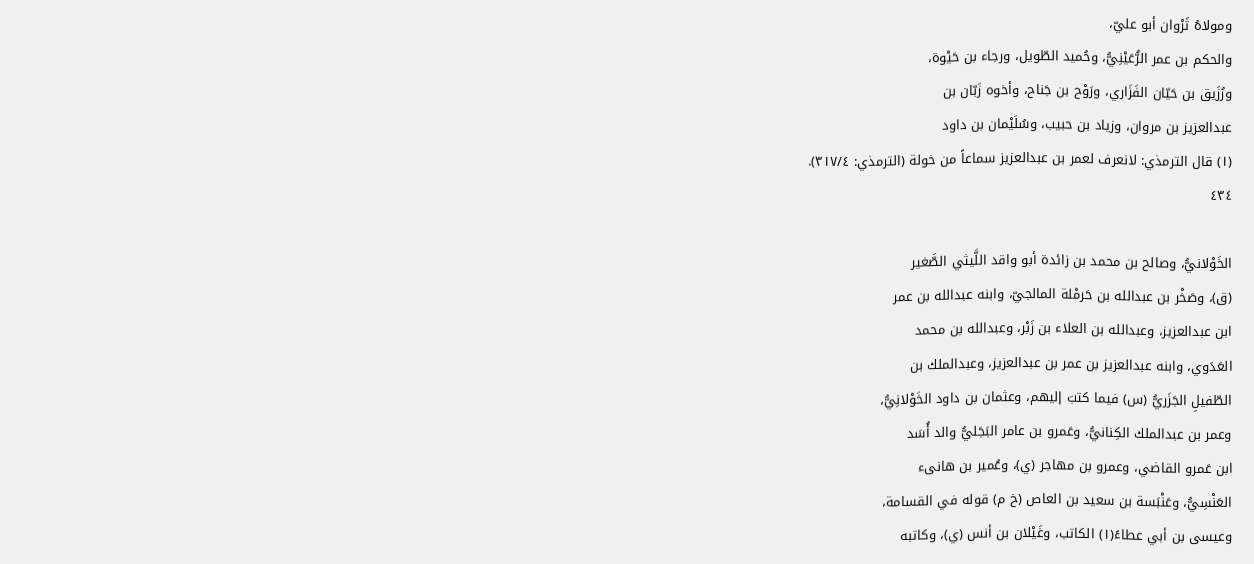ومولاهُ ثَرْوان أبو عليّ،
والحكم بن عمر الرُّعَيْنِيُّ، وحُميد الطّويل، ورجاء بن حَيْوة،
ورُزَيق بن حَيّان الفَزَاري، ورَوْح بن جَناح، وأخوه زَبّان بن
عبدالعزيز بن مروان، وزياد بن حبيب، وسُلَيْمان بن داود
(١) قال الترمذي: لانعرف لعمر بن عبدالعزيز سماعاً من خولة (الترمذي: ٣١٧/٤).
٤٣٤

الخَوْلانيُّ، وصالح بن محمد بن زائدة أبو واقد اللَّيثي الصَّغير
(ق)، وصَخْر بن عبدالله بن حَرمْلة المالجيّ، وابنه عبدالله بن عمر
ابن عبدالعزيز، وعبدالله بن العلاء بن زَبْر، وعبدالله بن محمد
العَدَوي، وابنه عبدالعزيز بن عمر بن عبدالعزيز، وعبدالملك بن
الطّفيلِ الجَزَريُّ (س) فيما كتبَ إليهم، وعثمان بن داود الخَوْلانِيُّ،
وعمر بن عبدالملك الكِنانيُّ، وعَمرو بن عامر البَجَليُّ والد أُسَد
ابن عَمرو القاضي، وعمرو بن مهاجر (ي)، وعُمير بن هانىء
العَنْسِيُّ، وعَنْبَسة بن سعيد بن العاص (خ م) قوله في القسامة،
وعيسى بن أبي عطاءً(١) الكاتب، وغَيْلان بن أنس (ي)، وكاتبه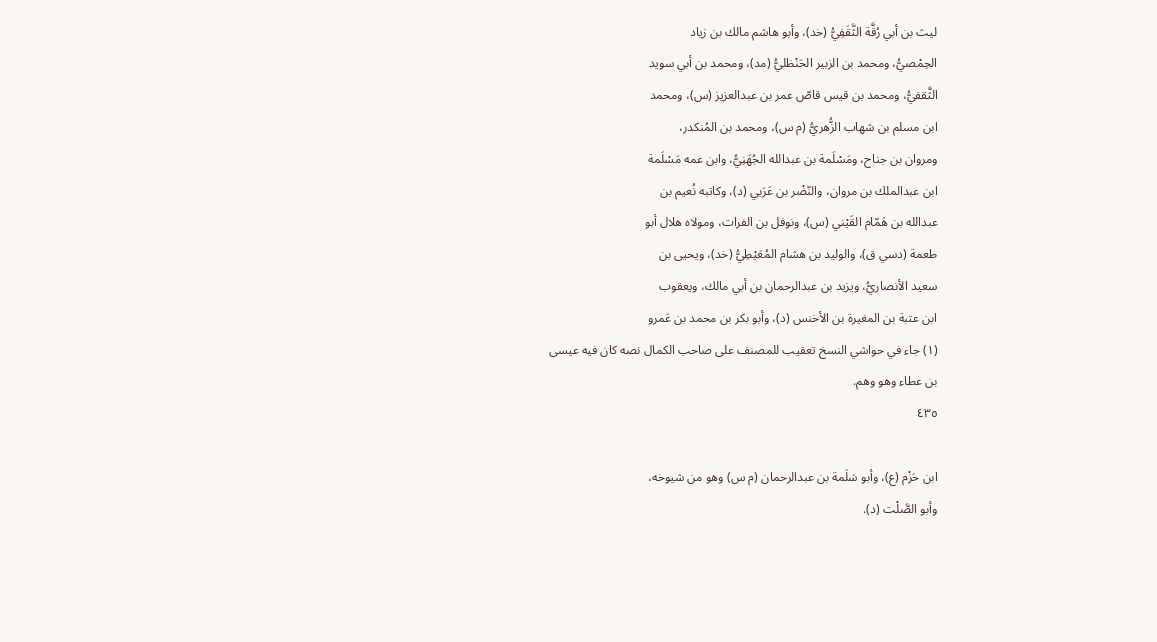ليث بن أبي رُقَّة الثَّقَفِيُّ (خد)، وأبو هاشم مالك بن زياد
الحِمْصيُّ، ومحمد بن الزبير الحَنْظليُّ (مد)، ومحمد بن أبي سويد
الثَّقفيُّ، ومحمد بن قيس قاصّ عمر بن عبدالعزيز (س)، ومحمد
ابن مسلم بن شهاب الزُّهريُّ (م س)، ومحمد بن المُنكدر،
ومروان بن جناح، ومَسْلَمة بن عبدالله الجُهَنِيُّ، وابن عمه مَسْلَمة
ابن عبدالملك بن مروان، والنّضْر بن عَرَبي (د)، وكاتبه نُعيم بن
عبدالله بن هَمّام القَيْني (س)، ونوفل بن الفرات، ومولاه هلال أبو
طعمة (دسي ق)، والوليد بن هشام المُعَيْطِيُّ (خد)، ويحيى بن
سعيد الأنصاريُّ، ويزيد بن عبدالرحمان بن أبي مالك، ويعقوب
ابن عتبة بن المغيرة بن الأخنس (د)، وأبو بكر بن محمد بن عَمرو
(١) جاء في حواشي النسخ تعقيب للمصنف على صاحب الكمال نصه كان فيه عيسى
بن عطاء وهو وهم.
٤٣٥

ابن حَزْم (ع)، وأبو سَلَمة بن عبدالرحمان (م س) وهو من شيوخه،
وأبو الصَّلْت (د).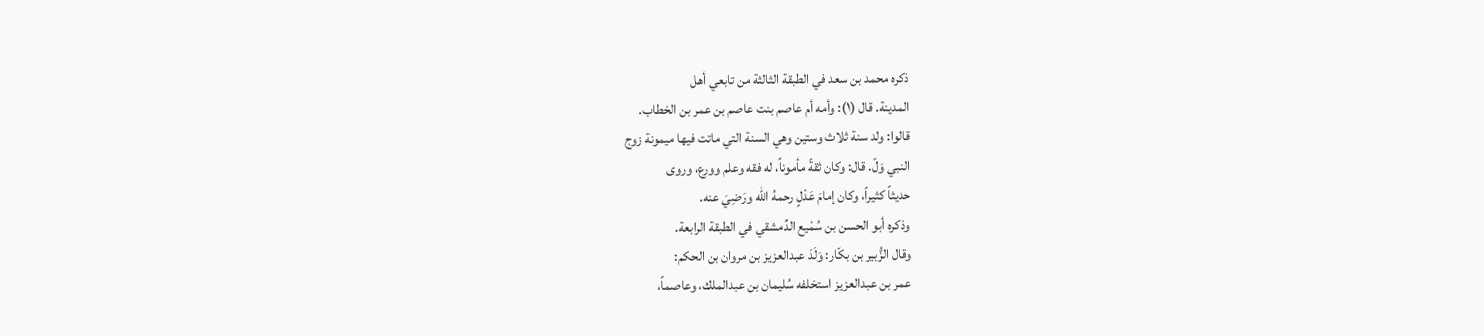ذكره محمد بن سعد في الطبقة الثالثة من تابعي أهل
المدينة. قال (١): وأمه أم عاصم بنت عاصم بن عمر بن الخطاب.
قالوا: ولد سنة ثلاث وستين وهي السنة التي ماتت فيها ميمونة زوج
النبي وَلّ. قال: وكان ثقةً مأموناً، له فقه وعلم وورع، وروى
حديثاً كثيراً، وكان إمامَ عَدْلٍ رحمهُ الله ورَضِيَ عنه.
وذكره أبو الحسن بن سُمْيع الدِّمشقي في الطبقة الرابعة.
وقال الزُّبير بن بكّار: وَلَدَ عبدالعزيز بن مروان بن الحكم:
عمر بن عبدالعزيز استخلفه سُليمان بن عبدالملك، وعاصماً،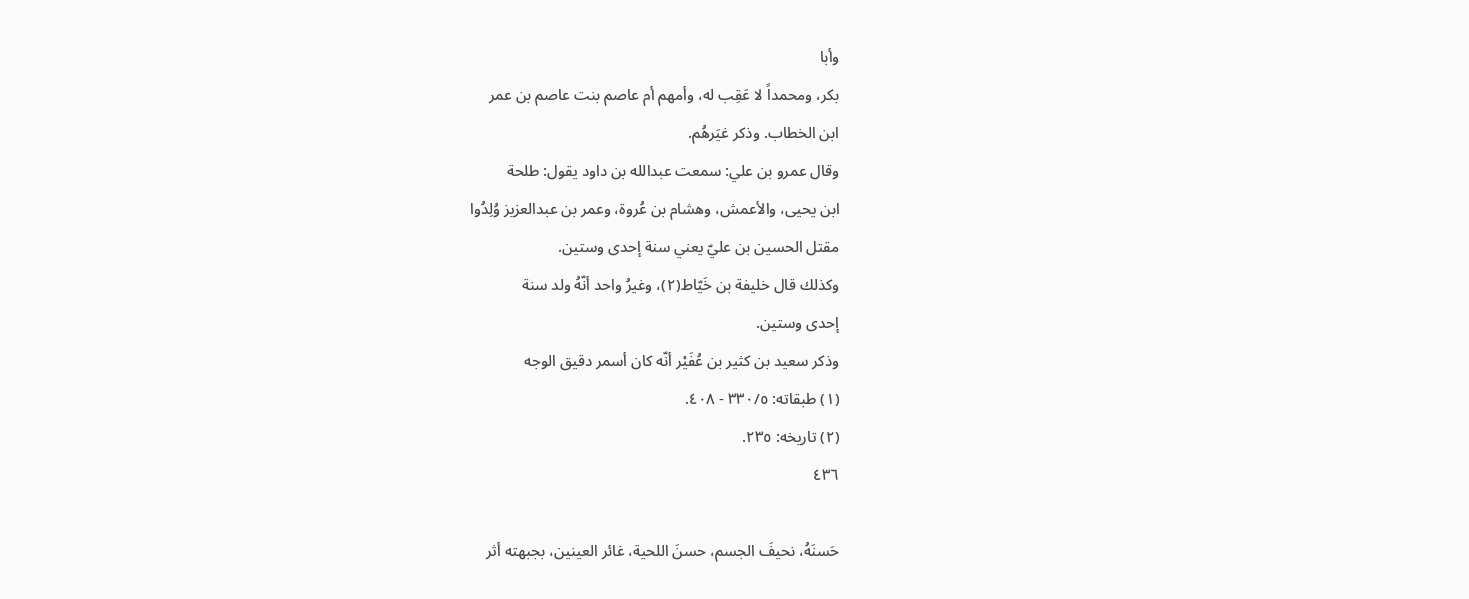وأبا
بكر، ومحمداً لا عَقِب له، وأمهم أم عاصم بنت عاصم بن عمر
ابن الخطاب. وذكر غيَرهُم.
وقال عمرو بن علي: سمعت عبدالله بن داود يقول: طلحة
ابن يحيى، والأعمش، وهشام بن عُروة، وعمر بن عبدالعزيز وُلِدُوا
مقتل الحسين بن عليّ يعني سنة إحدى وستين.
وكذلك قال خليفة بن خَيّاط(٢)، وغيرُ واحد أنّهُ ولد سنة
إحدی وستین.
وذكر سعيد بن كثير بن عُفَيْر أنّه كان أسمر دقيق الوجه
(١) طبقاته: ٣٣٠/٥ - ٤٠٨.
(٢) تاريخه: ٢٣٥.
٤٣٦

حَسنَهُ، نحيفَ الجسم، حسنَ اللحية، غائر العينين، بجبهته أثر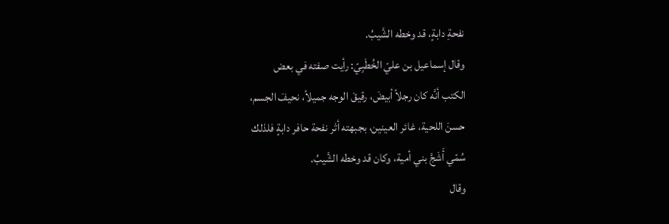نفحةِ دابةٍ، قد وخطه الشَّيبُ.
وقال إسماعيل بن عليّ الخُطَبِيّ: رأيت صفته في بعض
الكتب أنَّه كان رجلاً أبيضَ، رقيقَ الوجه جميلاً، نحيفَ الجسم،
حسنَ اللحية، غائر العينين، بجبهته أثر نفحة حافر دابةٍ فلذلك
سُمّي أَشَجَّ بني أمية، وكان قد وخطه الشَّيبُ.
وقال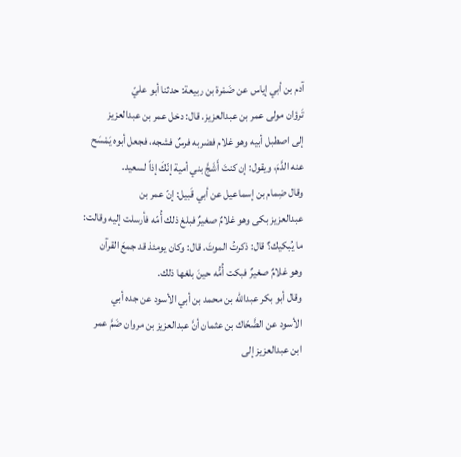آدم بن أبي إياس عن ضَمْرة بن ربيعة: حدثنا أبو عليّ
تَرؤان مولى عمر بن عبدالعزيز. قال: دخل عمر بن عبدالعزيز
إلى اصطبل أبيه وهو غلام فضربه فرسٌ فشجه، فجعل أبوه يَمْسَح
عنه الدَّمَ، ويقول: إن كنتَ أَشَجَّ بني أمية إنّكَ إذاً لسعيد.
وقال ضِمام بن إسماعيل عن أبي قَبيل: إنّ عمر بن
عبدالعزيز بكى وهو غلامٌ صغيرٌ فبلغ ذلك أُمّه فأرسلت إليه وقالت:
ما يُبكيك؟ قال: ذكرتُ الموتَ. قال: وكان يومئذ قد جمعَ القرآن
وهو غلامٌ صغيرٌ فبكت أُمُّه حينَ بلغها ذلك.
وقال أبو بكر عبدالله بن محمد بن أبي الأسود عن جده أبي
الأسود عن الضَّحّاك بن عثمان أنَّ عبدالعزيز بن مروان ضَمَّ عمر
ابن عبدالعزيز إلى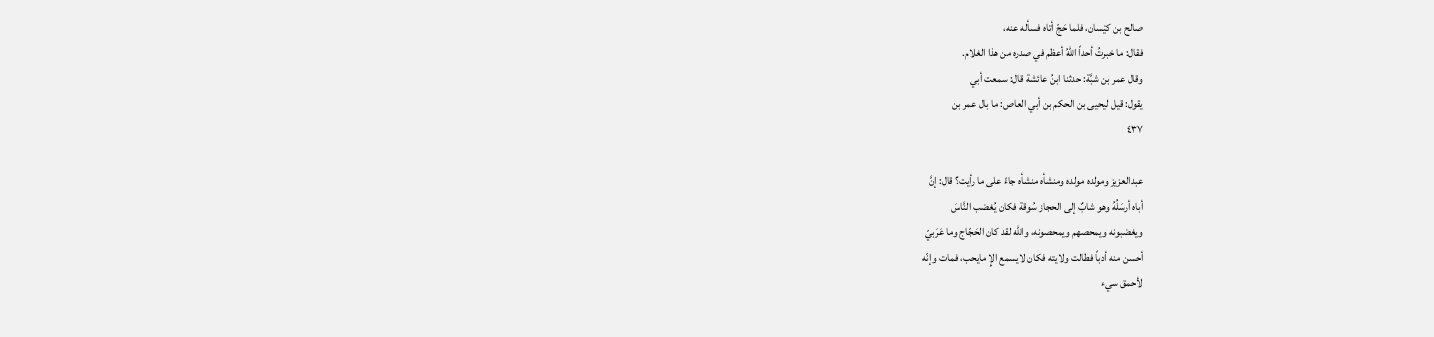صالح بن كيْسان، فلما حَجّ أتاه فسأله عنه،
فقال: ما خبرتُ أحداً اللهُ أعظم في صدره من هذا الغلام.
وقال عمر بن شبَّة: حدثنا ابنُ عائشة قال: سمعت أبي
يقول: قيل ليحيى بن الحكم بن أبي العاص: ما بال عمر بن
٤٣٧

عبدالعزيز ومولده مولده ومنشأه منشأه جاءً على ما رأيت؟ قال: إنَّ
أباه أرسَلُهُ وهو شابٌ إلى الحجاز سُوقة فكان يُغضب النَّاسَ
ويغضبونه ويمحصهم ويمحصونه، والله لقد كان الحَجّاج وما عَرَبيّ
أحسن منه أدباً فطالت ولايته فكان لايسمع الإِ مايحب، فمات وإنّه
لأحمق سيء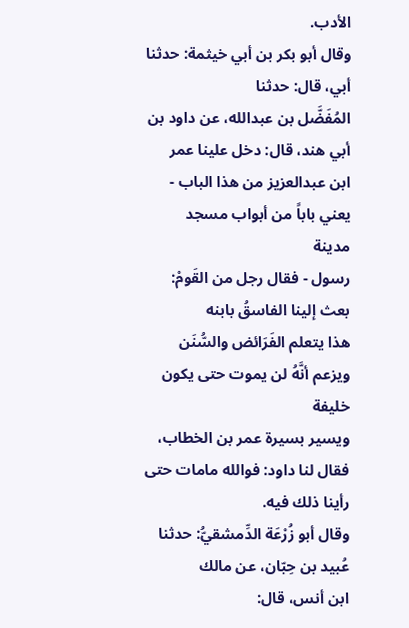الأدب.
وقال أبو بكر بن أبي خيثمة: حدثنا أبي، قال: حدثنا
المُفَضَّل بن عبدالله، عن داود بن أبي هند، قال: دخل علينا عمر
ابن عبدالعزيز من هذا الباب - يعني باباً من أبواب مسجد مدينة
رسول - فقال رجل من القَومْ: بعث إلينا الفاسقُ بابنه
هذا يتعلم الفَرَائض والسُّنَن ويزعم أنَّهُ لن يموت حتى يكون خليفة
ويسير بسيرة عمر بن الخطاب، فقال لنا داود: فوالله مامات حتى
رأينا ذلك فيه.
وقال أبو زُرْعَة الدِّمشقيُّ: حدثنا عُبيد بن حِبّان، عن مالك
ابن أنس، قال: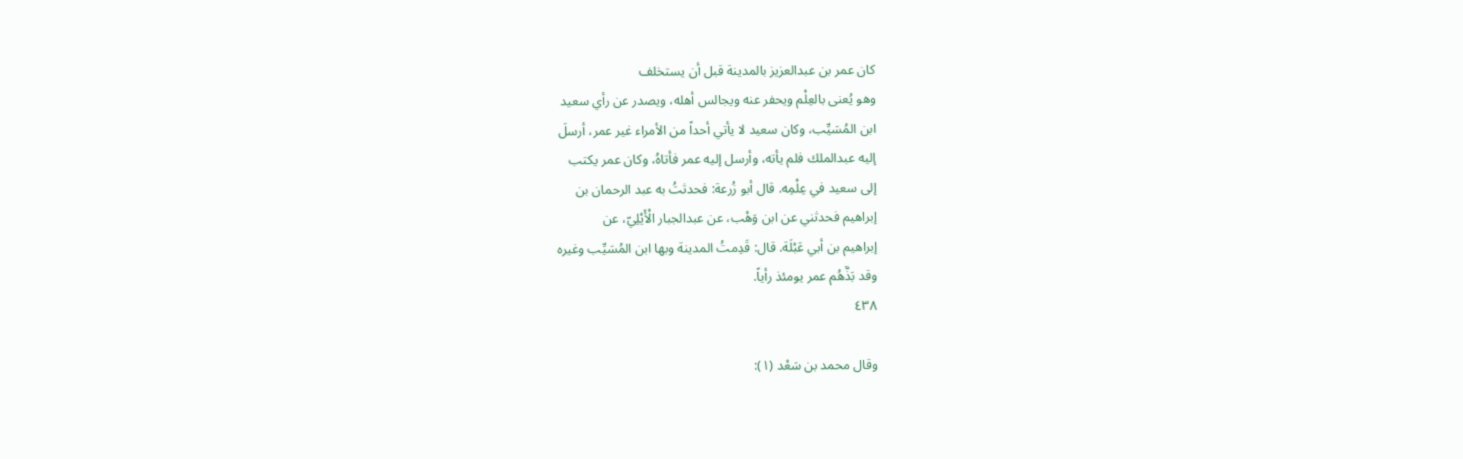كان عمر بن عبدالعزيز بالمدينة قبل أن يستخلف
وهو يُعنى بالعِلْم ويحفر عنه ويجالس أهله، ويصدر عن رأي سعيد
ابن المُسَيِّب، وكان سعيد لا يأتي أحداً من الأمراء غير عمر، أرسلَ
إليه عبدالملك فلم يأته، وأرسل إليه عمر فأتاهُ، وكان عمر يكتب
إلى سعيد في عِلْمِه. قال أبو زُرعة: فحدثتُ به عبد الرحمان بن
إبراهيم فحدثني عن ابن وَهْب، عن عبدالجبار الْأَيْلِيّ، عن
إبراهيم بن أبي عَبْلَة. قال: قَدِمتُ المدينة وبها ابن المُسَيِّب وغيره
وقد بَذَّهُم عمر يومئذ رأياً.
٤٣٨

وقال محمد بن سَعْد (١):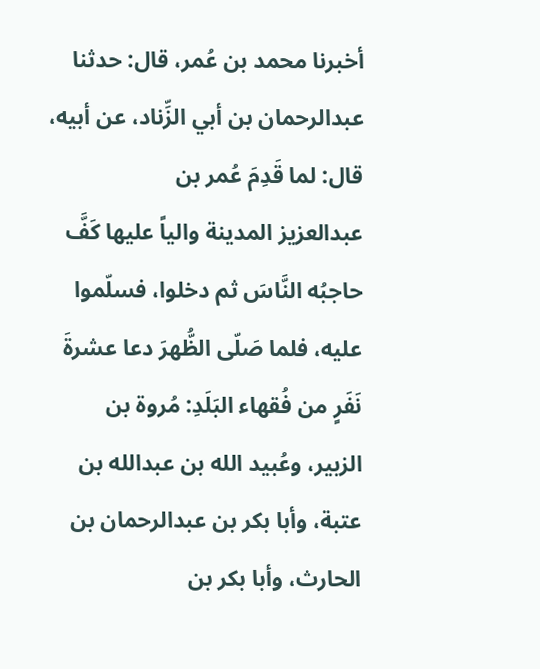أخبرنا محمد بن عُمر، قال: حدثنا
عبدالرحمان بن أبي الزِّناد، عن أبيه، قال: لما قَدِمَ عُمر بن
عبدالعزيز المدينة والياً عليها كَفَّ حاجبُه النَّاسَ ثم دخلوا، فسلّموا
عليه، فلما صَلّى الظُّهرَ دعا عشرةَ نَفَرٍ من فُقهاء البَلَدِ: مُروة بن
الزبير، وعُبيد الله بن عبدالله بن عتبة، وأبا بكر بن عبدالرحمان بن
الحارث، وأبا بكر بن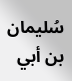سُليمان بن أبي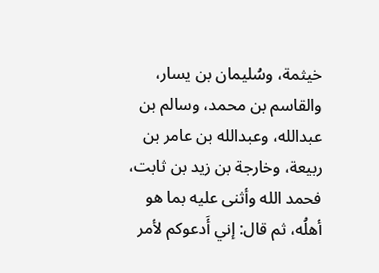خيثمة، وسُليمان بن يسار،
والقاسم بن محمد، وسالم بن عبدالله، وعبدالله بن عامر بن
ربيعة، وخارجة بن زيد بن ثابت، فحمد الله وأثنى عليه بما هو
أهلُه، ثم قال: إني أَدعوكم لأمر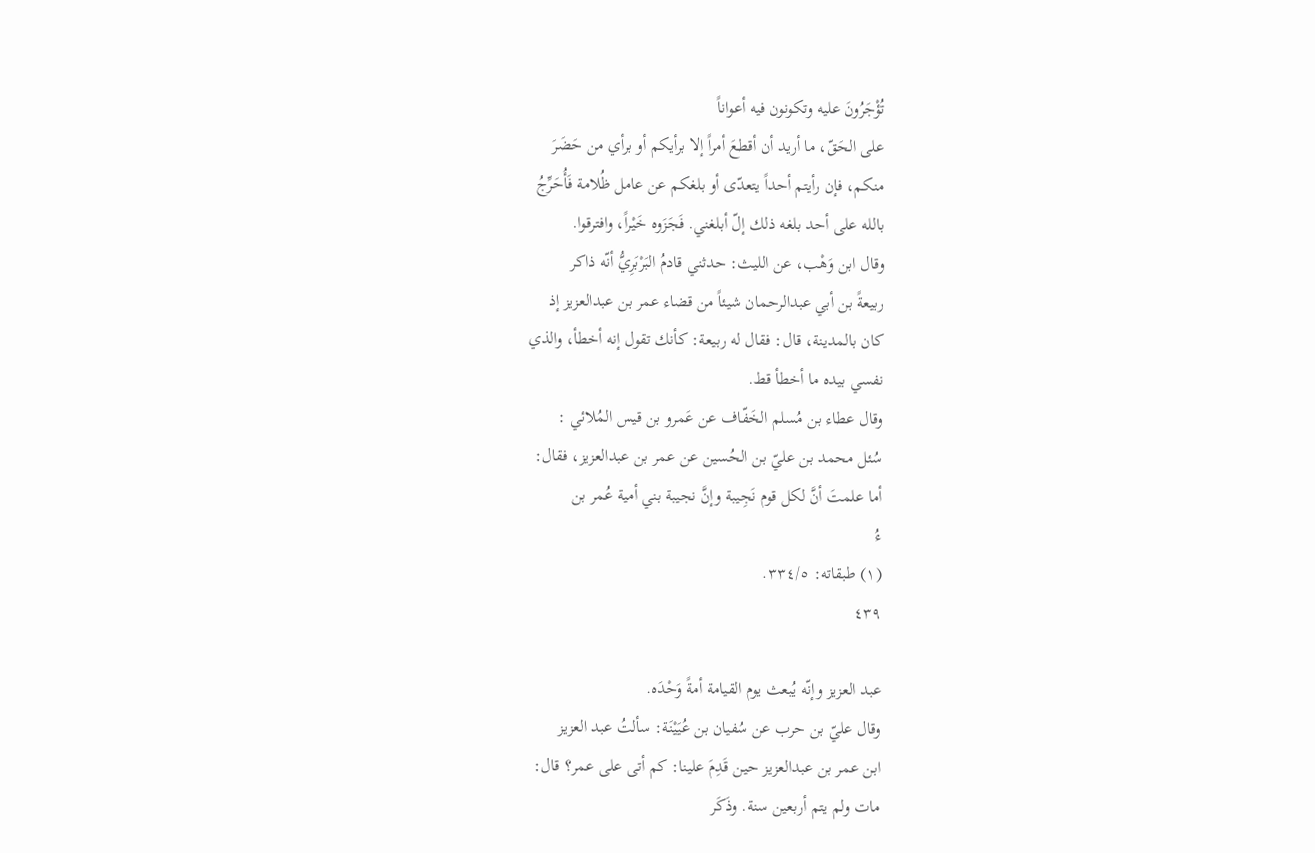تُؤْجَرُونَ عليه وتكونون فيه أعواناً
على الحَقّ، ما أريد أن أقطعَ أمراً إلا برأيكم أو برأي من حَضَرَ
منكم، فإن رأيتم أحداً يتعدّى أو بلغكم عن عامل ظُلامة فَأُحَرِّجُ
بالله على أحد بلغه ذلك إلّ أبلغني. فَجَزَوه خَيْراً، وافترقوا.
وقال ابن وَهْب، عن الليث: حدثني قادمُ البَرْبَرِيُّ أنّه ذاكر
ربيعةً بن أبي عبدالرحمان شيئاً من قضاء عمر بن عبدالعزيز إذ
كان بالمدينة، قال: فقال له ربيعة: كأنك تقول إنه أخطأ، والذي
نفسي بيده ما أخطأ قط.
وقال عطاء بن مُسلم الخَفّاف عن عَمرو بن قيس المُلائي :
سُئل محمد بن عليّ بن الحُسين عن عمر بن عبدالعزيز، فقال:
أما علمتَ أنَّ لكل قوم نَجِيبة وإنَّ نجيبة بني أمية عُمر بن
ءُ
(١) طبقاته: ٣٣٤/٥.
٤٣٩

عبد العزيز وإنّه يُبعث يوم القيامة أمةً وَحْدَه.
وقال عليّ بن حرب عن سُفيان بن عُيَيْنَة: سألتُ عبد العزيز
ابن عمر بن عبدالعزيز حين قَدِمَ علينا: كم أتى على عمر؟ قال:
مات ولم يتم أربعين سنة. وذَكَر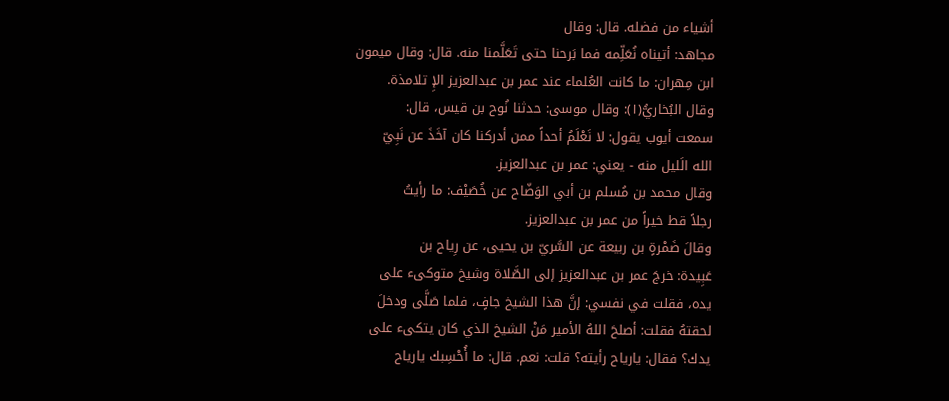أشياء من فضله. قال: وقال
مجاهد: أتيناه نُعَلِّمه فما بَرحنا حتى تَعَلَّمنا منه. قال: وقال ميمون
ابن مِهران: ما كانت العُلماء عند عمر بن عبدالعزيز الإِ تلامذة.
وقال البُخاريُّ(١): وقال موسى: حدثنا نُوح بن قيس، قال:
سمعت أيوب يقول: لا نَعْلَمُ أحداً ممن أدركنا كان آخَذَ عن نَبِيّ
الله الَليل منه - يعني: عمر بن عبدالعزيز.
وقال محمد بن مُسلم بن أبي الوَضّاح عن خُصَيْف: ما رأيتُ
رجلاً قط خيراً من عمر بن عبدالعزيز.
وقالَ ضَمْرةٍ بن ربيعة عن السَّريّ بن يحيى، عن رِياح بن
عَبِيدة: خرجَ عمر بن عبدالعزيز إلى الصَّلاة وشيخ متوكىء على
يده، فقلت في نفسي: إنَّ هذا الشيخ جافٍ، فلما صَلَّى ودخلَ
لحقتهُ فقلت: أصلحَ اللهُ الأمير مَنْ الشيخ الذي كان يتكىء على
يدك؟ فقال: يارياح رأيته؟ قلت: نعم. قال: ما أُحْسِبك يارياح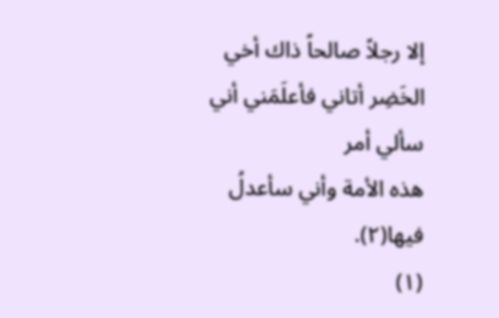إلا رجلاً صالحاً ذاك أخي الخَضِر أتاني فأعلَمَني أني سألي أمر
هذه الأمة وأني سأعدلُ فيها(٢).
(١)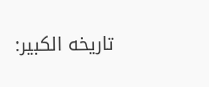تاريخه الكبير: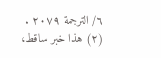٦/ الترجمة ٢٠٧٩ .
(٢) هذا خبر ساقط،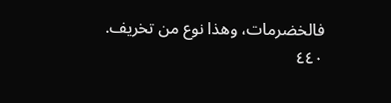فالخضرمات، وهذا نوع من تخريف.
٤٤٠